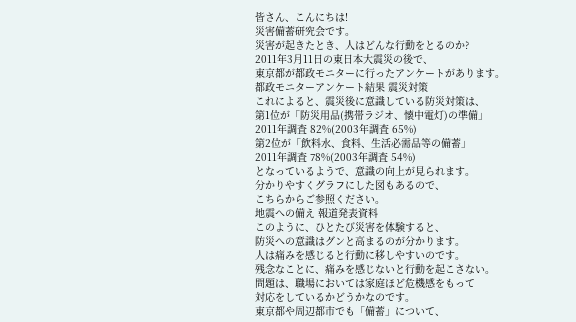皆さん、こんにちは!
災害備蓄研究会です。
災害が起きたとき、人はどんな行動をとるのか?
2011年3月11日の東日本大震災の後で、
東京都が都政モニターに行ったアンケートがあります。
都政モニターアンケート結果 震災対策
これによると、震災後に意識している防災対策は、
第1位が「防災用品(携帯ラジオ、懐中電灯)の準備」
2011年調査 82%(2003年調査 65%)
第2位が「飲料水、食料、生活必需品等の備蓄」
2011年調査 78%(2003年調査 54%)
となっているようで、意識の向上が見られます。
分かりやすくグラフにした図もあるので、
こちらからご参照ください。
地震への備え 報道発表資料
このように、ひとたび災害を体験すると、
防災への意識はグンと高まるのが分かります。
人は痛みを感じると行動に移しやすいのです。
残念なことに、痛みを感じないと行動を起こさない。
問題は、職場においては家庭ほど危機感をもって
対応をしているかどうかなのです。
東京都や周辺都市でも「備蓄」について、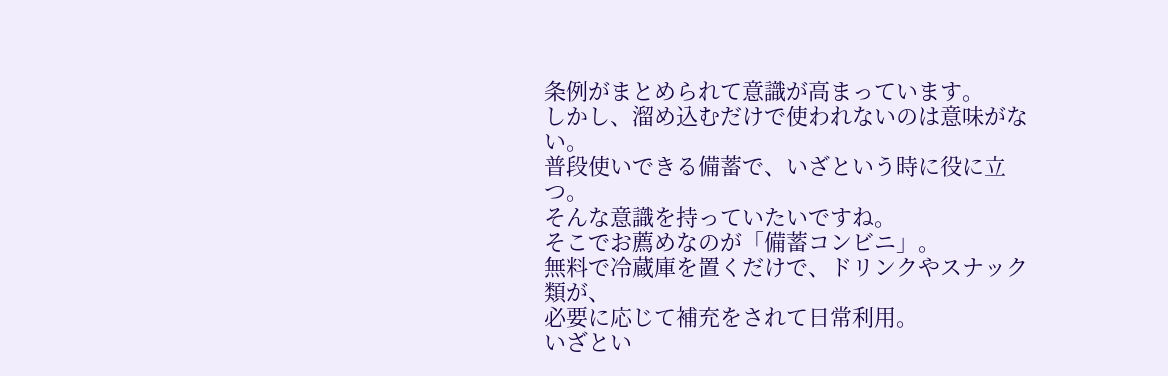条例がまとめられて意識が高まっています。
しかし、溜め込むだけで使われないのは意味がない。
普段使いできる備蓄で、いざという時に役に立つ。
そんな意識を持っていたいですね。
そこでお薦めなのが「備蓄コンビニ」。
無料で冷蔵庫を置くだけで、ドリンクやスナック類が、
必要に応じて補充をされて日常利用。
いざとい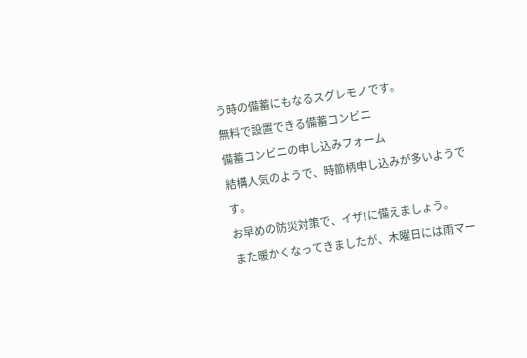う時の備蓄にもなるスグレモノです。
無料で設置できる備蓄コンビニ
備蓄コンビニの申し込みフォーム
結構人気のようで、時節柄申し込みが多いようです。
お早めの防災対策で、イザ!に備えましょう。
また暖かくなってきましたが、木曜日には雨マー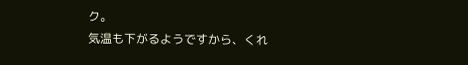ク。
気温も下がるようですから、くれ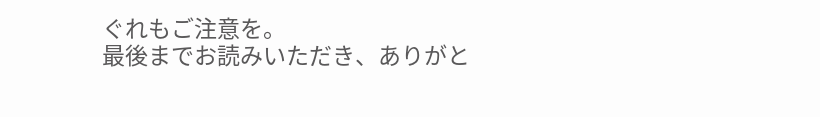ぐれもご注意を。
最後までお読みいただき、ありがと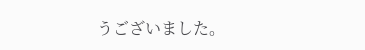うございました。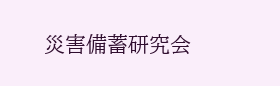災害備蓄研究会